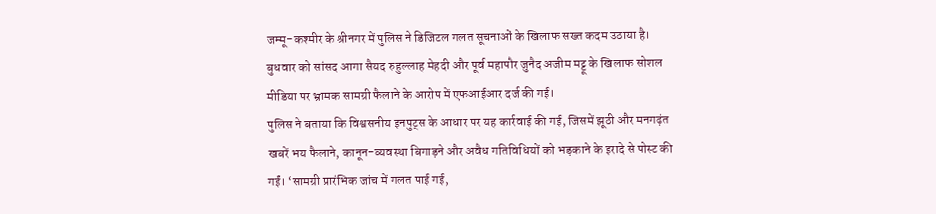जम्मू-कश्मीर के श्रीनगर में पुलिस ने डिजिटल गलत सूचनाओं के खिलाफ सख्त कदम उठाया है। बुधवार को सांसद आगा सैयद रुहुल्लाह मेहदी और पूर्व महापौर जुनैद अजीम मट्टू के खिलाफ सोशल मीडिया पर भ्रामक सामग्री फैलाने के आरोप में एफआईआर दर्ज की गई।
पुलिस ने बताया कि विश्वसनीय इनपुट्स के आधार पर यह कार्रवाई की गई, जिसमें झूठी और मनगढ़ंत खबरें भय फैलाने, कानून-व्यवस्था बिगाड़ने और अवैध गतिविधियों को भड़काने के इरादे से पोस्ट की गईं। ‘सामग्री प्रारंभिक जांच में गलत पाई गई,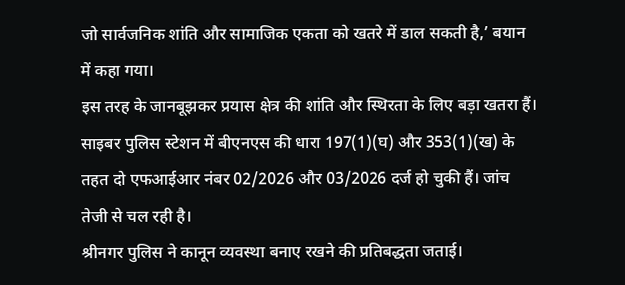जो सार्वजनिक शांति और सामाजिक एकता को खतरे में डाल सकती है,’ बयान में कहा गया।
इस तरह के जानबूझकर प्रयास क्षेत्र की शांति और स्थिरता के लिए बड़ा खतरा हैं। साइबर पुलिस स्टेशन में बीएनएस की धारा 197(1)(घ) और 353(1)(ख) के तहत दो एफआईआर नंबर 02/2026 और 03/2026 दर्ज हो चुकी हैं। जांच तेजी से चल रही है।
श्रीनगर पुलिस ने कानून व्यवस्था बनाए रखने की प्रतिबद्धता जताई।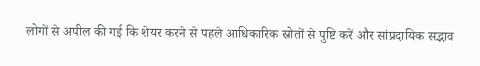लोगों से अपील की गई कि शेयर करने से पहले आधिकारिक स्रोतों से पुष्टि करें और सांप्रदायिक सद्भाव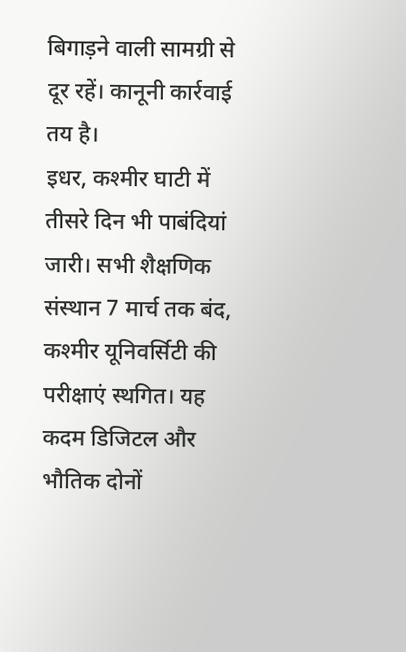बिगाड़ने वाली सामग्री से दूर रहें। कानूनी कार्रवाई तय है।
इधर, कश्मीर घाटी में तीसरे दिन भी पाबंदियां जारी। सभी शैक्षणिक संस्थान 7 मार्च तक बंद, कश्मीर यूनिवर्सिटी की परीक्षाएं स्थगित। यह कदम डिजिटल और भौतिक दोनों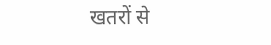खतरों से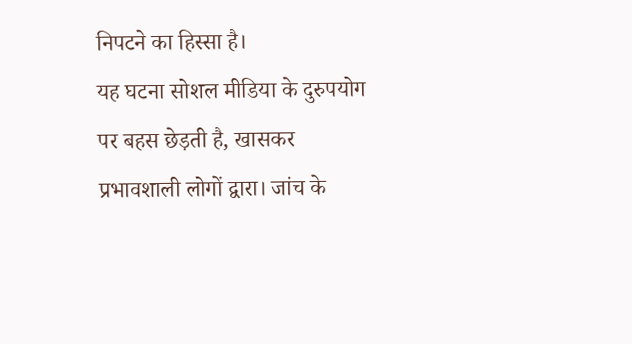निपटने का हिस्सा है।
यह घटना सोशल मीडिया के दुरुपयोग पर बहस छेड़ती है, खासकर प्रभावशाली लोगों द्वारा। जांच के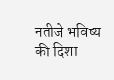नतीजे भविष्य की दिशा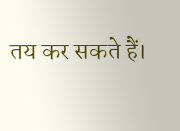तय कर सकते हैं।